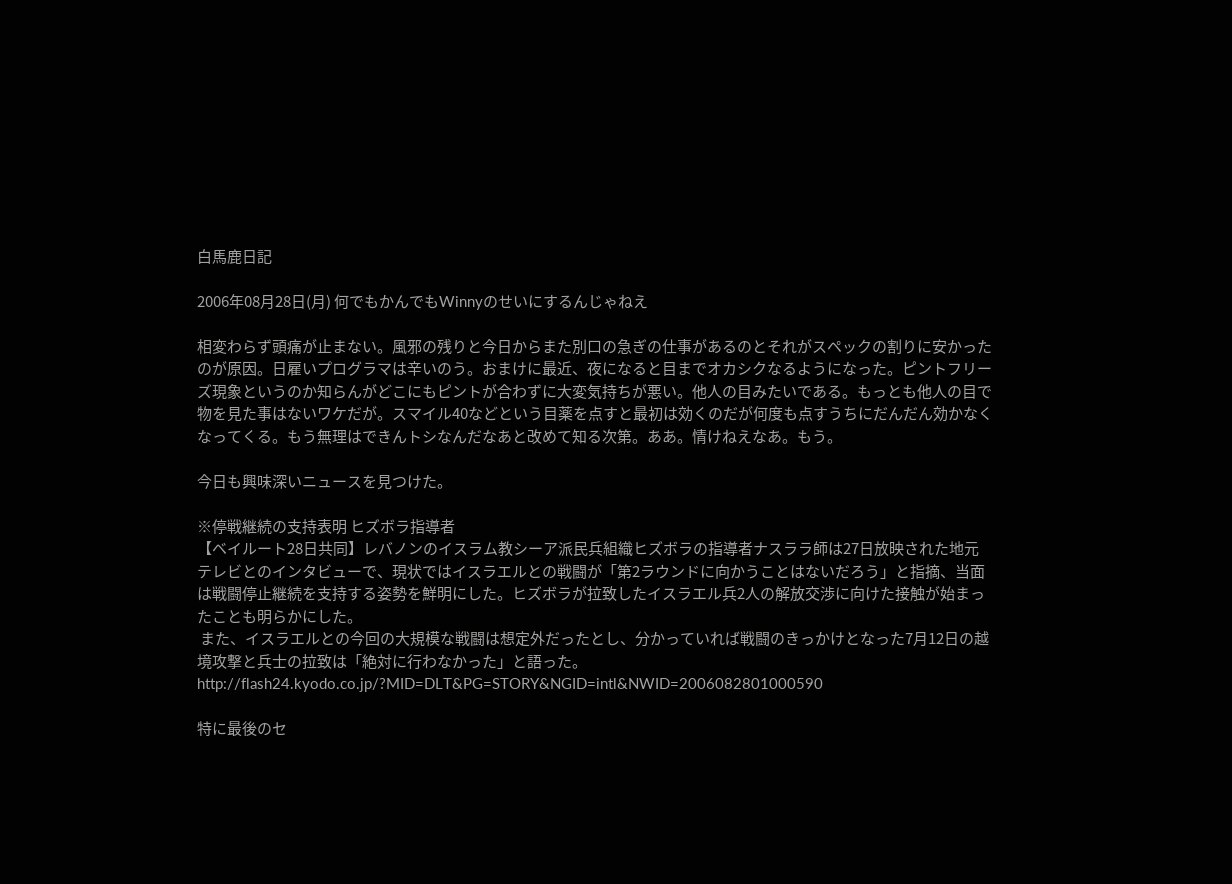白馬鹿日記

2006年08月28日(月) 何でもかんでもWinnyのせいにするんじゃねえ

相変わらず頭痛が止まない。風邪の残りと今日からまた別口の急ぎの仕事があるのとそれがスペックの割りに安かったのが原因。日雇いプログラマは辛いのう。おまけに最近、夜になると目までオカシクなるようになった。ピントフリーズ現象というのか知らんがどこにもピントが合わずに大変気持ちが悪い。他人の目みたいである。もっとも他人の目で物を見た事はないワケだが。スマイル40などという目薬を点すと最初は効くのだが何度も点すうちにだんだん効かなくなってくる。もう無理はできんトシなんだなあと改めて知る次第。ああ。情けねえなあ。もう。

今日も興味深いニュースを見つけた。

※停戦継続の支持表明 ヒズボラ指導者
【ベイルート28日共同】レバノンのイスラム教シーア派民兵組織ヒズボラの指導者ナスララ師は27日放映された地元テレビとのインタビューで、現状ではイスラエルとの戦闘が「第2ラウンドに向かうことはないだろう」と指摘、当面は戦闘停止継続を支持する姿勢を鮮明にした。ヒズボラが拉致したイスラエル兵2人の解放交渉に向けた接触が始まったことも明らかにした。
 また、イスラエルとの今回の大規模な戦闘は想定外だったとし、分かっていれば戦闘のきっかけとなった7月12日の越境攻撃と兵士の拉致は「絶対に行わなかった」と語った。
http://flash24.kyodo.co.jp/?MID=DLT&PG=STORY&NGID=intl&NWID=2006082801000590

特に最後のセ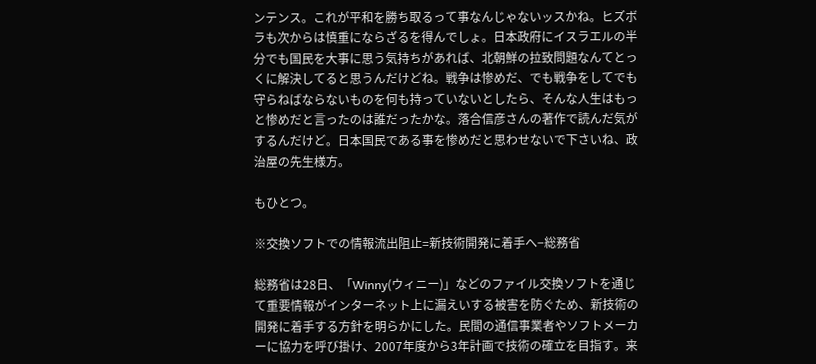ンテンス。これが平和を勝ち取るって事なんじゃないッスかね。ヒズボラも次からは慎重にならざるを得んでしょ。日本政府にイスラエルの半分でも国民を大事に思う気持ちがあれば、北朝鮮の拉致問題なんてとっくに解決してると思うんだけどね。戦争は惨めだ、でも戦争をしてでも守らねばならないものを何も持っていないとしたら、そんな人生はもっと惨めだと言ったのは誰だったかな。落合信彦さんの著作で読んだ気がするんだけど。日本国民である事を惨めだと思わせないで下さいね、政治屋の先生様方。

もひとつ。

※交換ソフトでの情報流出阻止=新技術開発に着手へ−総務省

総務省は28日、「Winny(ウィニー)」などのファイル交換ソフトを通じて重要情報がインターネット上に漏えいする被害を防ぐため、新技術の開発に着手する方針を明らかにした。民間の通信事業者やソフトメーカーに協力を呼び掛け、2007年度から3年計画で技術の確立を目指す。来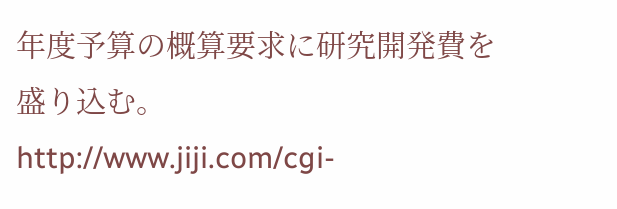年度予算の概算要求に研究開発費を盛り込む。
http://www.jiji.com/cgi-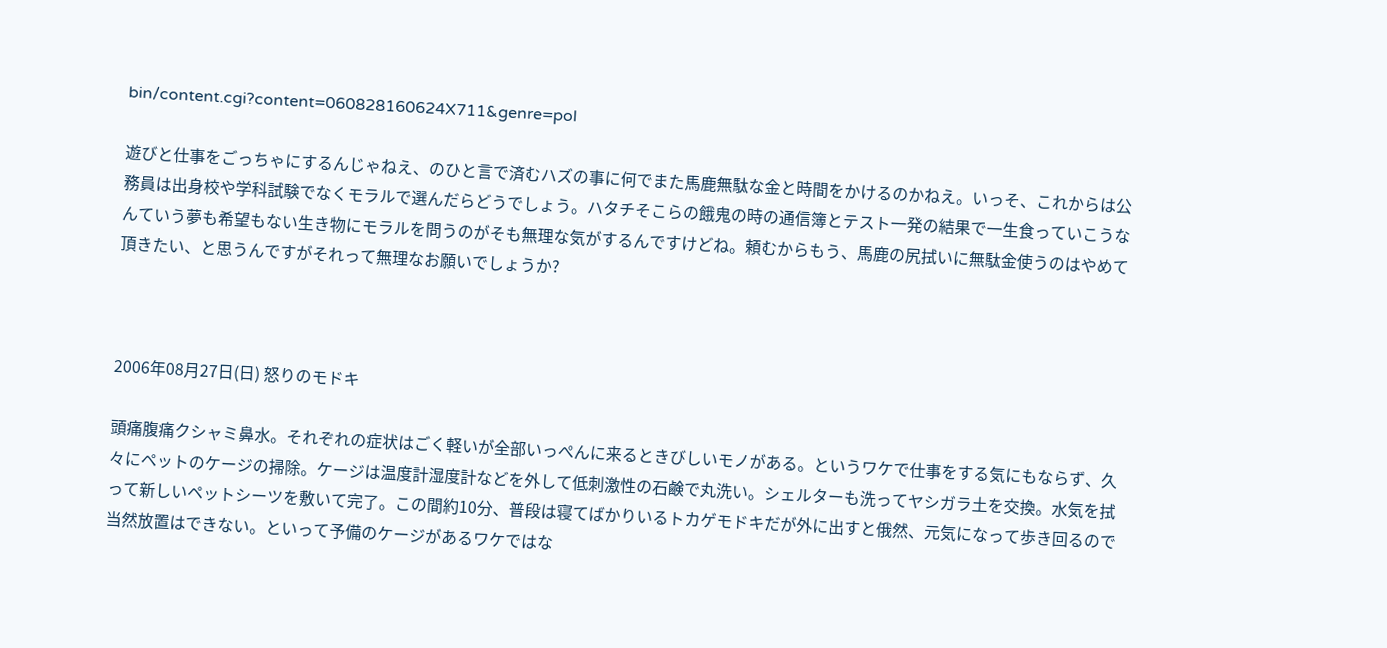bin/content.cgi?content=060828160624X711&genre=pol

遊びと仕事をごっちゃにするんじゃねえ、のひと言で済むハズの事に何でまた馬鹿無駄な金と時間をかけるのかねえ。いっそ、これからは公務員は出身校や学科試験でなくモラルで選んだらどうでしょう。ハタチそこらの餓鬼の時の通信簿とテスト一発の結果で一生食っていこうなんていう夢も希望もない生き物にモラルを問うのがそも無理な気がするんですけどね。頼むからもう、馬鹿の尻拭いに無駄金使うのはやめて頂きたい、と思うんですがそれって無理なお願いでしょうか?



2006年08月27日(日) 怒りのモドキ

頭痛腹痛クシャミ鼻水。それぞれの症状はごく軽いが全部いっぺんに来るときびしいモノがある。というワケで仕事をする気にもならず、久々にペットのケージの掃除。ケージは温度計湿度計などを外して低刺激性の石鹸で丸洗い。シェルターも洗ってヤシガラ土を交換。水気を拭って新しいペットシーツを敷いて完了。この間約10分、普段は寝てばかりいるトカゲモドキだが外に出すと俄然、元気になって歩き回るので当然放置はできない。といって予備のケージがあるワケではな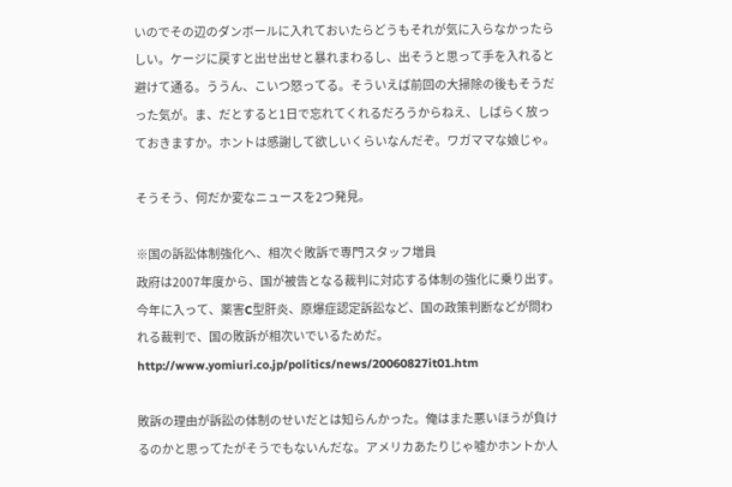いのでその辺のダンボールに入れておいたらどうもそれが気に入らなかったらしい。ケージに戻すと出せ出せと暴れまわるし、出そうと思って手を入れると避けて通る。ううん、こいつ怒ってる。そういえば前回の大掃除の後もそうだった気が。ま、だとすると1日で忘れてくれるだろうからねえ、しばらく放っておきますか。ホントは感謝して欲しいくらいなんだぞ。ワガママな娘じゃ。

そうそう、何だか変なニュースを2つ発見。

※国の訴訟体制強化へ、相次ぐ敗訴で専門スタッフ増員
政府は2007年度から、国が被告となる裁判に対応する体制の強化に乗り出す。
今年に入って、薬害C型肝炎、原爆症認定訴訟など、国の政策判断などが問われる裁判で、国の敗訴が相次いでいるためだ。
http://www.yomiuri.co.jp/politics/news/20060827it01.htm

敗訴の理由が訴訟の体制のせいだとは知らんかった。俺はまた悪いほうが負けるのかと思ってたがそうでもないんだな。アメリカあたりじゃ嘘かホントか人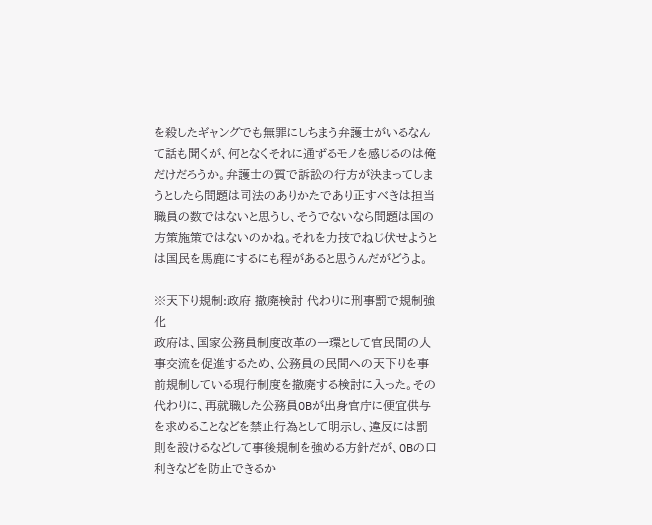を殺したギャングでも無罪にしちまう弁護士がいるなんて話も聞くが、何となくそれに通ずるモノを感じるのは俺だけだろうか。弁護士の質で訴訟の行方が決まってしまうとしたら問題は司法のありかたであり正すべきは担当職員の数ではないと思うし、そうでないなら問題は国の方策施策ではないのかね。それを力技でねじ伏せようとは国民を馬鹿にするにも程があると思うんだがどうよ。

※天下り規制:政府 撤廃検討 代わりに刑事罰で規制強化
政府は、国家公務員制度改革の一環として官民間の人事交流を促進するため、公務員の民間への天下りを事前規制している現行制度を撤廃する検討に入った。その代わりに、再就職した公務員OBが出身官庁に便宜供与を求めることなどを禁止行為として明示し、違反には罰則を設けるなどして事後規制を強める方針だが、OBの口利きなどを防止できるか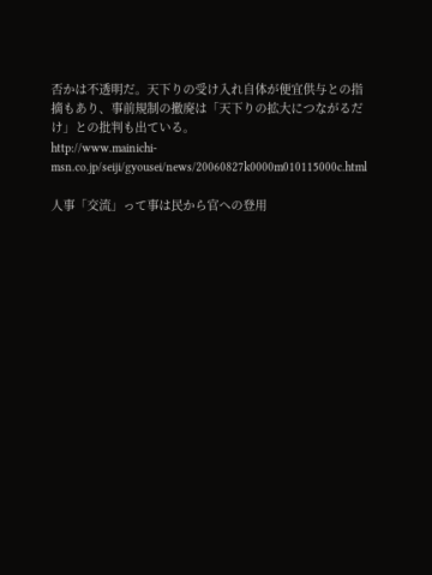否かは不透明だ。天下りの受け入れ自体が便宜供与との指摘もあり、事前規制の撤廃は「天下りの拡大につながるだけ」との批判も出ている。
http://www.mainichi-msn.co.jp/seiji/gyousei/news/20060827k0000m010115000c.html

人事「交流」って事は民から官への登用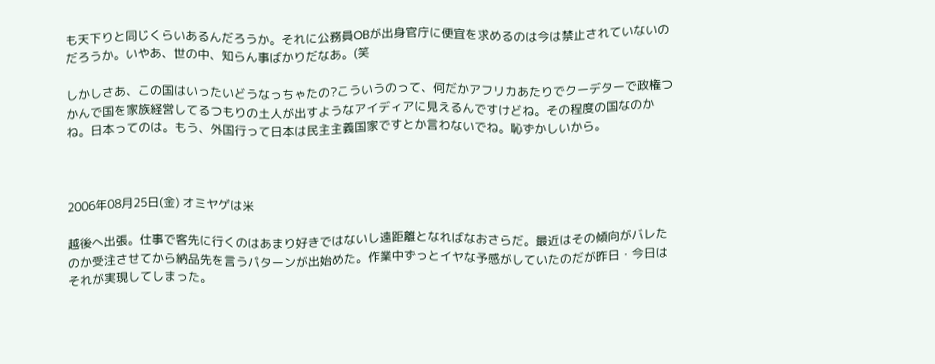も天下りと同じくらいあるんだろうか。それに公務員OBが出身官庁に便宜を求めるのは今は禁止されていないのだろうか。いやあ、世の中、知らん事ばかりだなあ。(笑

しかしさあ、この国はいったいどうなっちゃたの?こういうのって、何だかアフリカあたりでクーデターで政権つかんで国を家族経営してるつもりの土人が出すようなアイディアに見えるんですけどね。その程度の国なのかね。日本ってのは。もう、外国行って日本は民主主義国家ですとか言わないでね。恥ずかしいから。



2006年08月25日(金) オミヤゲは米

越後へ出張。仕事で客先に行くのはあまり好きではないし遠距離となればなおさらだ。最近はその傾向がバレたのか受注させてから納品先を言うパターンが出始めた。作業中ずっとイヤな予感がしていたのだが昨日・今日はそれが実現してしまった。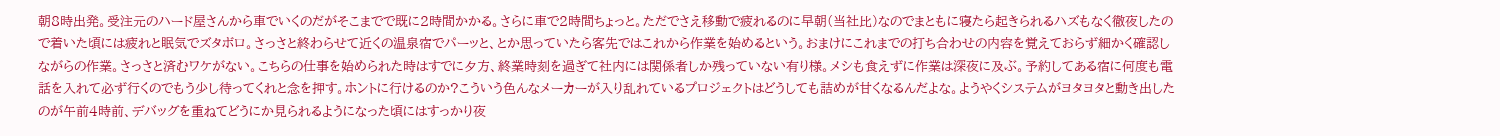朝8時出発。受注元のハード屋さんから車でいくのだがそこまでで既に2時間かかる。さらに車で2時間ちょっと。ただでさえ移動で疲れるのに早朝(当社比)なのでまともに寝たら起きられるハズもなく徹夜したので着いた頃には疲れと眠気でズタボロ。さっさと終わらせて近くの温泉宿でパーッと、とか思っていたら客先ではこれから作業を始めるという。おまけにこれまでの打ち合わせの内容を覚えておらず細かく確認しながらの作業。さっさと済むワケがない。こちらの仕事を始められた時はすでに夕方、終業時刻を過ぎて社内には関係者しか残っていない有り様。メシも食えずに作業は深夜に及ぶ。予約してある宿に何度も電話を入れて必ず行くのでもう少し待ってくれと念を押す。ホントに行けるのか?こういう色んなメーカーが入り乱れているプロジェクトはどうしても詰めが甘くなるんだよな。ようやくシステムがヨタヨタと動き出したのが午前4時前、デバッグを重ねてどうにか見られるようになった頃にはすっかり夜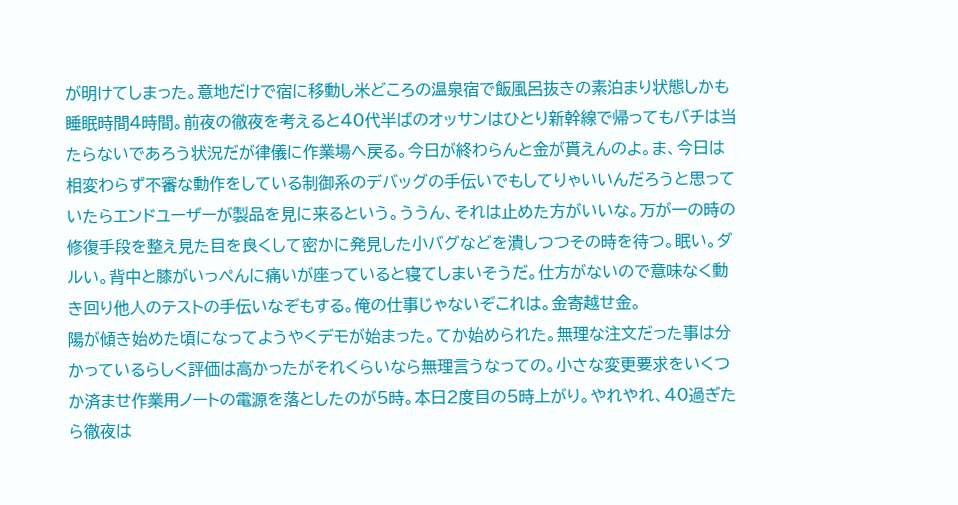が明けてしまった。意地だけで宿に移動し米どころの温泉宿で飯風呂抜きの素泊まり状態しかも睡眠時間4時間。前夜の徹夜を考えると40代半ばのオッサンはひとり新幹線で帰ってもバチは当たらないであろう状況だが律儀に作業場へ戻る。今日が終わらんと金が貰えんのよ。ま、今日は相変わらず不審な動作をしている制御系のデバッグの手伝いでもしてりゃいいんだろうと思っていたらエンドユーザーが製品を見に来るという。ううん、それは止めた方がいいな。万が一の時の修復手段を整え見た目を良くして密かに発見した小バグなどを潰しつつその時を待つ。眠い。ダルい。背中と膝がいっぺんに痛いが座っていると寝てしまいそうだ。仕方がないので意味なく動き回り他人のテストの手伝いなぞもする。俺の仕事じゃないぞこれは。金寄越せ金。
陽が傾き始めた頃になってようやくデモが始まった。てか始められた。無理な注文だった事は分かっているらしく評価は高かったがそれくらいなら無理言うなっての。小さな変更要求をいくつか済ませ作業用ノートの電源を落としたのが5時。本日2度目の5時上がり。やれやれ、40過ぎたら徹夜は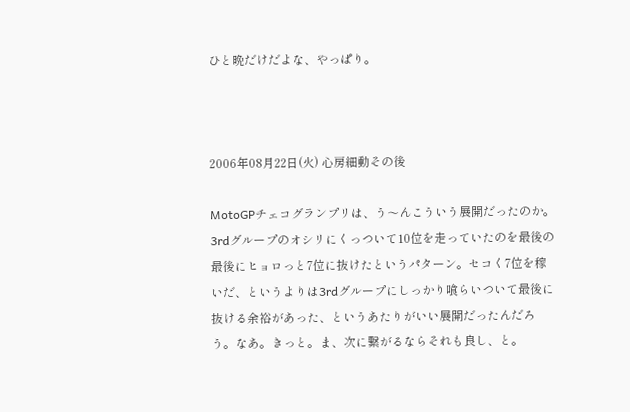ひと晩だけだよな、やっぱり。



2006年08月22日(火) 心房細動その後

MotoGPチェコグランプリは、う〜んこういう展開だったのか。3rdグループのオシリにくっついて10位を走っていたのを最後の最後にヒョロっと7位に抜けたというパターン。セコく7位を稼いだ、というよりは3rdグループにしっかり喰らいついて最後に抜ける余裕があった、というあたりがいい展開だったんだろう。なあ。きっと。ま、次に繋がるならそれも良し、と。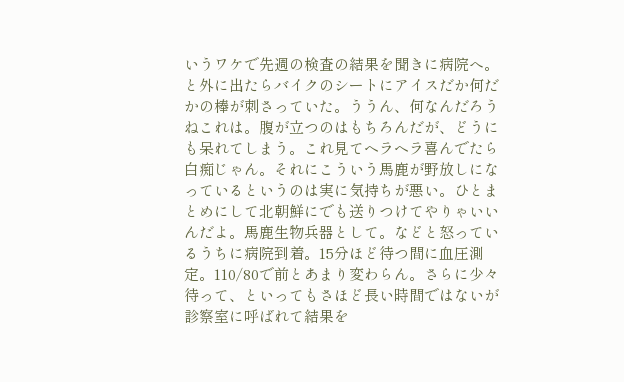いうワケで先週の検査の結果を聞きに病院へ。と外に出たらバイクのシートにアイスだか何だかの棒が刺さっていた。ううん、何なんだろうねこれは。腹が立つのはもちろんだが、どうにも呆れてしまう。これ見てヘラヘラ喜んでたら白痴じゃん。それにこういう馬鹿が野放しになっているというのは実に気持ちが悪い。ひとまとめにして北朝鮮にでも送りつけてやりゃいいんだよ。馬鹿生物兵器として。などと怒っているうちに病院到着。15分ほど待つ間に血圧測定。110/80で前とあまり変わらん。さらに少々待って、といってもさほど長い時間ではないが診察室に呼ばれて結果を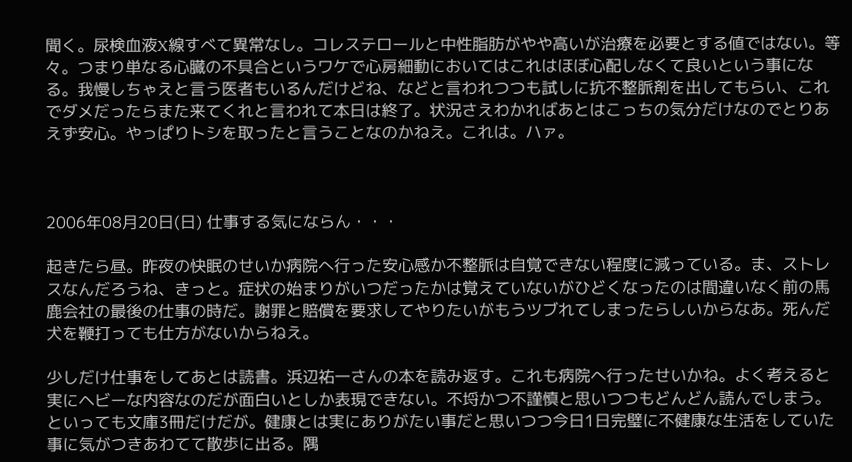聞く。尿検血液X線すべて異常なし。コレステロールと中性脂肪がやや高いが治療を必要とする値ではない。等々。つまり単なる心臓の不具合というワケで心房細動においてはこれはほぼ心配しなくて良いという事になる。我慢しちゃえと言う医者もいるんだけどね、などと言われつつも試しに抗不整脈剤を出してもらい、これでダメだったらまた来てくれと言われて本日は終了。状況さえわかればあとはこっちの気分だけなのでとりあえず安心。やっぱりトシを取ったと言うことなのかねえ。これは。ハァ。



2006年08月20日(日) 仕事する気にならん・・・

起きたら昼。昨夜の快眠のせいか病院へ行った安心感か不整脈は自覚できない程度に減っている。ま、ストレスなんだろうね、きっと。症状の始まりがいつだったかは覚えていないがひどくなったのは間違いなく前の馬鹿会社の最後の仕事の時だ。謝罪と賠償を要求してやりたいがもうツブれてしまったらしいからなあ。死んだ犬を鞭打っても仕方がないからねえ。

少しだけ仕事をしてあとは読書。浜辺祐一さんの本を読み返す。これも病院へ行ったせいかね。よく考えると実にヘビーな内容なのだが面白いとしか表現できない。不埒かつ不謹慎と思いつつもどんどん読んでしまう。といっても文庫3冊だけだが。健康とは実にありがたい事だと思いつつ今日1日完璧に不健康な生活をしていた事に気がつきあわてて散歩に出る。隅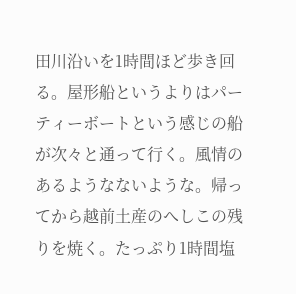田川沿いを1時間ほど歩き回る。屋形船というよりはパーティーボートという感じの船が次々と通って行く。風情のあるようなないような。帰ってから越前土産のへしこの残りを焼く。たっぷり1時間塩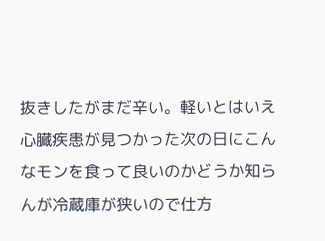抜きしたがまだ辛い。軽いとはいえ心臓疾患が見つかった次の日にこんなモンを食って良いのかどうか知らんが冷蔵庫が狭いので仕方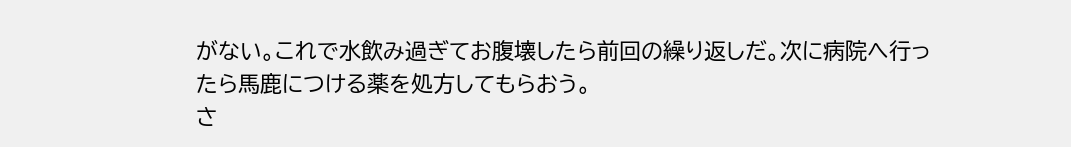がない。これで水飲み過ぎてお腹壊したら前回の繰り返しだ。次に病院へ行ったら馬鹿につける薬を処方してもらおう。
さ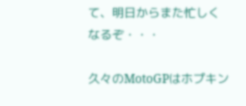て、明日からまた忙しくなるぞ・・・

久々のMotoGPはホプキン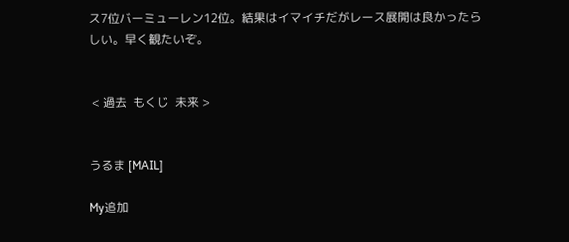ス7位バーミューレン12位。結果はイマイチだがレース展開は良かったらしい。早く観たいぞ。


 < 過去  もくじ  未来 >


うるま [MAIL]

My追加